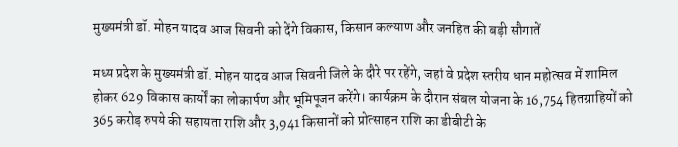मुख्यमंत्री डॉ. मोहन यादव आज सिवनी को देंगे विकास, किसान कल्याण और जनहित की बड़ी सौगातें

मध्य प्रदेश के मुख्यमंत्री डॉ. मोहन यादव आज सिवनी जिले के दौरे पर रहेंगे, जहां वे प्रदेश स्तरीय धान महोत्सव में शामिल होकर 629 विकास कार्यों का लोकार्पण और भूमिपूजन करेंगे। कार्यक्रम के दौरान संबल योजना के 16,754 हितग्राहियों को 365 करोड़ रुपये की सहायता राशि और 3,941 किसानों को प्रोत्साहन राशि का डीबीटी के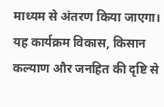माध्यम से अंतरण किया जाएगा। यह कार्यक्रम विकास, किसान कल्याण और जनहित की दृष्टि से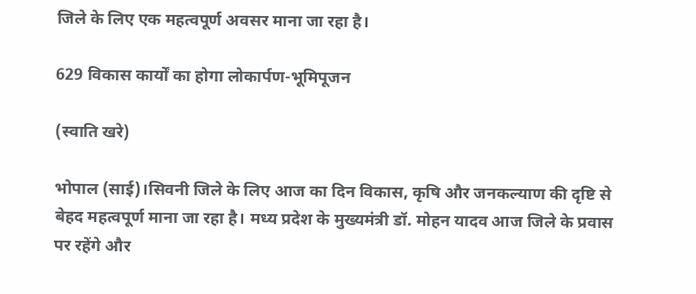जिले के लिए एक महत्वपूर्ण अवसर माना जा रहा है।

629 विकास कार्यों का होगा लोकार्पण-भूमिपूजन

(स्वाति खरे)

भोपाल (साई)।सिवनी जिले के लिए आज का दिन विकास, कृषि और जनकल्याण की दृष्टि से बेहद महत्वपूर्ण माना जा रहा है। मध्य प्रदेश के मुख्यमंत्री डॉ. मोहन यादव आज जिले के प्रवास पर रहेंगे और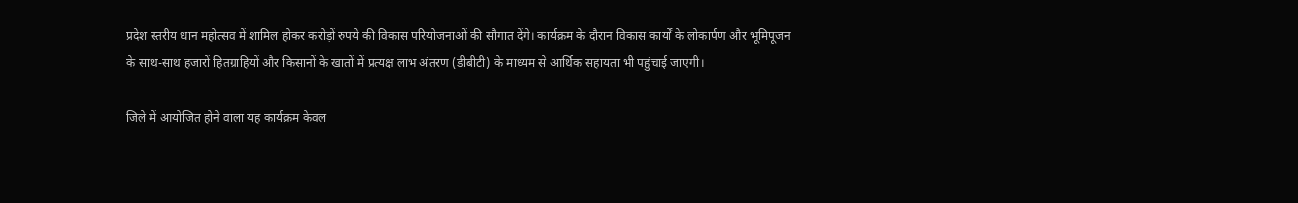प्रदेश स्तरीय धान महोत्सव में शामिल होकर करोड़ों रुपये की विकास परियोजनाओं की सौगात देंगे। कार्यक्रम के दौरान विकास कार्यों के लोकार्पण और भूमिपूजन के साथ-साथ हजारों हितग्राहियों और किसानों के खातों में प्रत्यक्ष लाभ अंतरण (डीबीटी) के माध्यम से आर्थिक सहायता भी पहुंचाई जाएगी।

जिले में आयोजित होने वाला यह कार्यक्रम केवल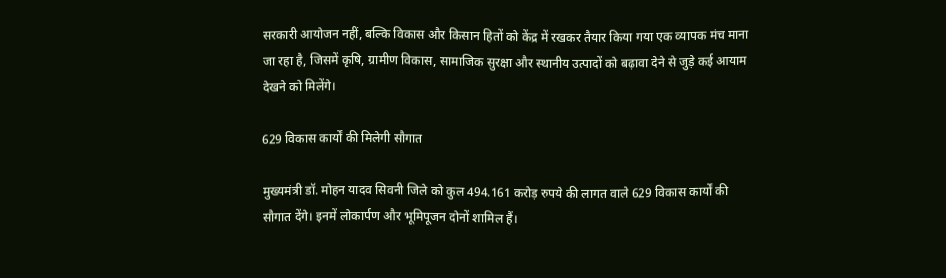सरकारी आयोजन नहीं, बल्कि विकास और किसान हितों को केंद्र में रखकर तैयार किया गया एक व्यापक मंच माना जा रहा है, जिसमें कृषि, ग्रामीण विकास, सामाजिक सुरक्षा और स्थानीय उत्पादों को बढ़ावा देने से जुड़े कई आयाम देखने को मिलेंगे।

629 विकास कार्यों की मिलेगी सौगात

मुख्यमंत्री डॉ. मोहन यादव सिवनी जिले को कुल 494.161 करोड़ रुपये की लागत वाले 629 विकास कार्यों की सौगात देंगे। इनमें लोकार्पण और भूमिपूजन दोनों शामिल हैं।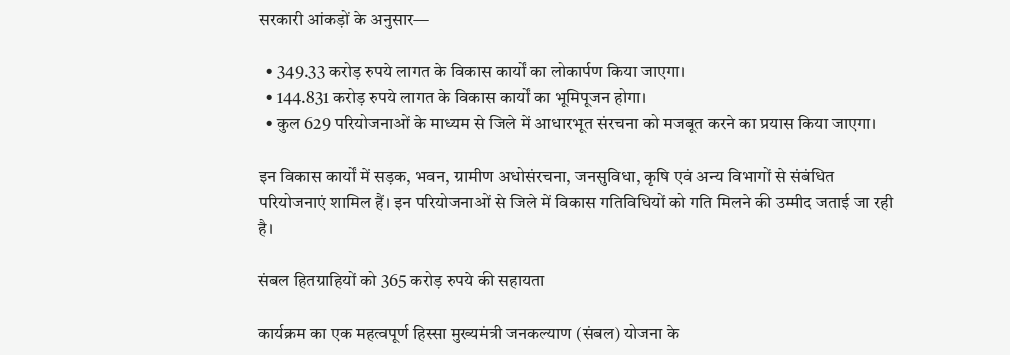सरकारी आंकड़ों के अनुसार—

  • 349.33 करोड़ रुपये लागत के विकास कार्यों का लोकार्पण किया जाएगा।
  • 144.831 करोड़ रुपये लागत के विकास कार्यों का भूमिपूजन होगा।
  • कुल 629 परियोजनाओं के माध्यम से जिले में आधारभूत संरचना को मजबूत करने का प्रयास किया जाएगा।

इन विकास कार्यों में सड़क, भवन, ग्रामीण अधोसंरचना, जनसुविधा, कृषि एवं अन्य विभागों से संबंधित परियोजनाएं शामिल हैं। इन परियोजनाओं से जिले में विकास गतिविधियों को गति मिलने की उम्मीद जताई जा रही है।

संबल हितग्राहियों को 365 करोड़ रुपये की सहायता

कार्यक्रम का एक महत्वपूर्ण हिस्सा मुख्यमंत्री जनकल्याण (संबल) योजना के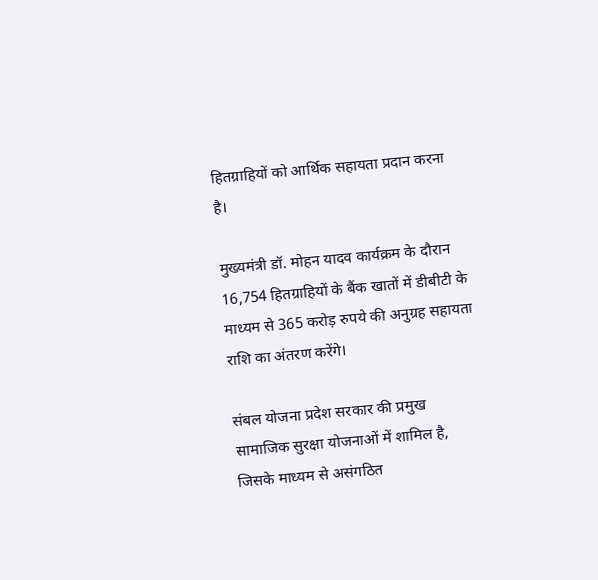हितग्राहियों को आर्थिक सहायता प्रदान करना है।

मुख्यमंत्री डॉ. मोहन यादव कार्यक्रम के दौरान 16,754 हितग्राहियों के बैंक खातों में डीबीटी के माध्यम से 365 करोड़ रुपये की अनुग्रह सहायता राशि का अंतरण करेंगे।

संबल योजना प्रदेश सरकार की प्रमुख सामाजिक सुरक्षा योजनाओं में शामिल है, जिसके माध्यम से असंगठित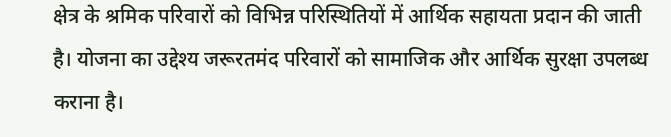क्षेत्र के श्रमिक परिवारों को विभिन्न परिस्थितियों में आर्थिक सहायता प्रदान की जाती है। योजना का उद्देश्य जरूरतमंद परिवारों को सामाजिक और आर्थिक सुरक्षा उपलब्ध कराना है।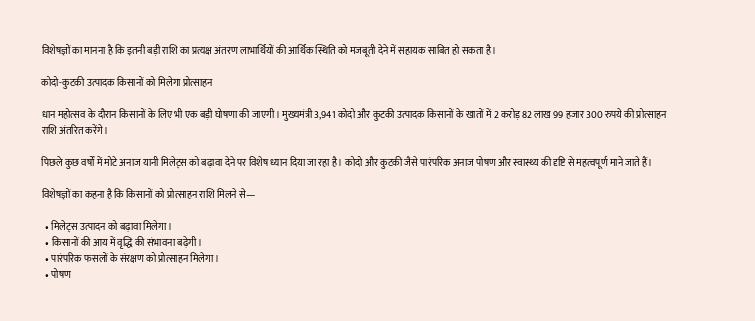विशेषज्ञों का मानना है कि इतनी बड़ी राशि का प्रत्यक्ष अंतरण लाभार्थियों की आर्थिक स्थिति को मजबूती देने में सहायक साबित हो सकता है।

कोदो-कुटकी उत्पादक किसानों को मिलेगा प्रोत्साहन

धान महोत्सव के दौरान किसानों के लिए भी एक बड़ी घोषणा की जाएगी। मुख्यमंत्री 3,941 कोदो और कुटकी उत्पादक किसानों के खातों में 2 करोड़ 82 लाख 99 हजार 300 रुपये की प्रोत्साहन राशि अंतरित करेंगे।

पिछले कुछ वर्षों में मोटे अनाज यानी मिलेट्स को बढ़ावा देने पर विशेष ध्यान दिया जा रहा है। कोदो और कुटकी जैसे पारंपरिक अनाज पोषण और स्वास्थ्य की दृष्टि से महत्वपूर्ण माने जाते हैं।

विशेषज्ञों का कहना है कि किसानों को प्रोत्साहन राशि मिलने से—

  • मिलेट्स उत्पादन को बढ़ावा मिलेगा।
  • किसानों की आय में वृद्धि की संभावना बढ़ेगी।
  • पारंपरिक फसलों के संरक्षण को प्रोत्साहन मिलेगा।
  • पोषण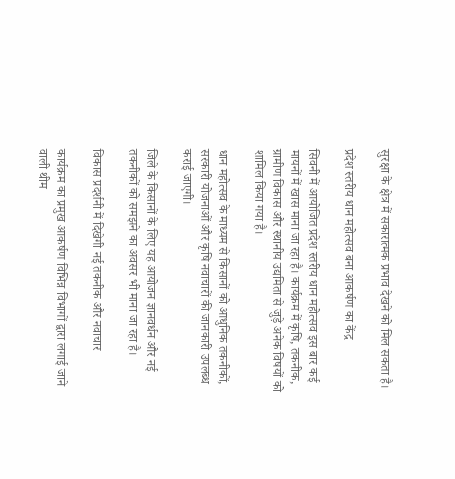सुरक्षा के क्षेत्र में सकारात्मक प्रभाव देखने को मिल सकता है।

प्रदेश स्तरीय धान महोत्सव बना आकर्षण का केंद्र

सिवनी में आयोजित प्रदेश स्तरीय धान महोत्सव इस बार कई मायनों में खास माना जा रहा है। कार्यक्रम में कृषि, तकनीक, ग्रामीण विकास और स्थानीय उद्यमिता से जुड़े अनेक विषयों को शामिल किया गया है।

धान महोत्सव के माध्यम से किसानों को आधुनिक तकनीकों, सरकारी योजनाओं और कृषि नवाचारों की जानकारी उपलब्ध कराई जाएगी।

जिले के किसानों के लिए यह आयोजन ज्ञानवर्धन और नई तकनीकों को समझने का अवसर भी माना जा रहा है।

विकास प्रदर्शनी में दिखेगी नई तकनीक और नवाचार

कार्यक्रम का प्रमुख आकर्षण विभिन्न विभागों द्वारा लगाई जाने वाली थीम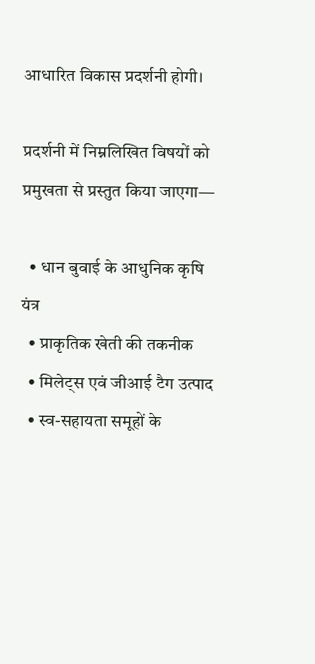आधारित विकास प्रदर्शनी होगी।

प्रदर्शनी में निम्नलिखित विषयों को प्रमुखता से प्रस्तुत किया जाएगा—

  • धान बुवाई के आधुनिक कृषि यंत्र
  • प्राकृतिक खेती की तकनीक
  • मिलेट्स एवं जीआई टैग उत्पाद
  • स्व-सहायता समूहों के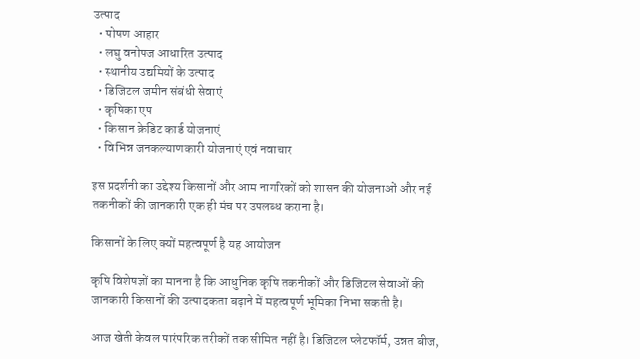उत्पाद
  • पोषण आहार
  • लघु वनोपज आधारित उत्पाद
  • स्थानीय उद्यमियों के उत्पाद
  • डिजिटल जमीन संबंधी सेवाएं
  • कृषिका एप
  • किसान क्रेडिट कार्ड योजनाएं
  • विभिन्न जनकल्याणकारी योजनाएं एवं नवाचार

इस प्रदर्शनी का उद्देश्य किसानों और आम नागरिकों को शासन की योजनाओं और नई तकनीकों की जानकारी एक ही मंच पर उपलब्ध कराना है।

किसानों के लिए क्यों महत्वपूर्ण है यह आयोजन

कृषि विशेषज्ञों का मानना है कि आधुनिक कृषि तकनीकों और डिजिटल सेवाओं की जानकारी किसानों की उत्पादकता बढ़ाने में महत्वपूर्ण भूमिका निभा सकती है।

आज खेती केवल पारंपरिक तरीकों तक सीमित नहीं है। डिजिटल प्लेटफॉर्म, उन्नत बीज,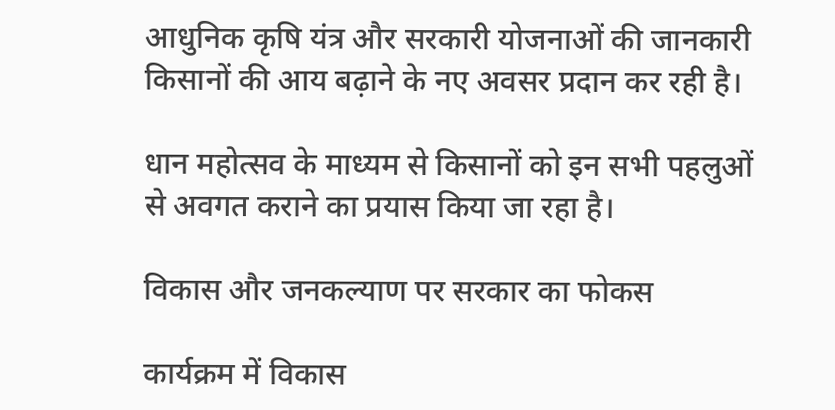आधुनिक कृषि यंत्र और सरकारी योजनाओं की जानकारी किसानों की आय बढ़ाने के नए अवसर प्रदान कर रही है।

धान महोत्सव के माध्यम से किसानों को इन सभी पहलुओं से अवगत कराने का प्रयास किया जा रहा है।

विकास और जनकल्याण पर सरकार का फोकस

कार्यक्रम में विकास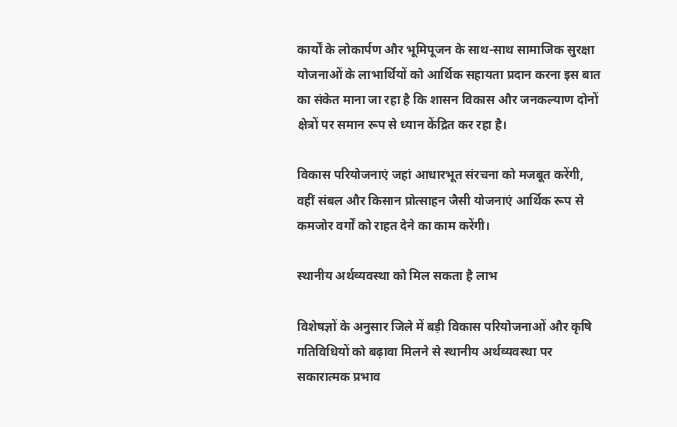कार्यों के लोकार्पण और भूमिपूजन के साथ-साथ सामाजिक सुरक्षा योजनाओं के लाभार्थियों को आर्थिक सहायता प्रदान करना इस बात का संकेत माना जा रहा है कि शासन विकास और जनकल्याण दोनों क्षेत्रों पर समान रूप से ध्यान केंद्रित कर रहा है।

विकास परियोजनाएं जहां आधारभूत संरचना को मजबूत करेंगी, वहीं संबल और किसान प्रोत्साहन जैसी योजनाएं आर्थिक रूप से कमजोर वर्गों को राहत देने का काम करेंगी।

स्थानीय अर्थव्यवस्था को मिल सकता है लाभ

विशेषज्ञों के अनुसार जिले में बड़ी विकास परियोजनाओं और कृषि गतिविधियों को बढ़ावा मिलने से स्थानीय अर्थव्यवस्था पर सकारात्मक प्रभाव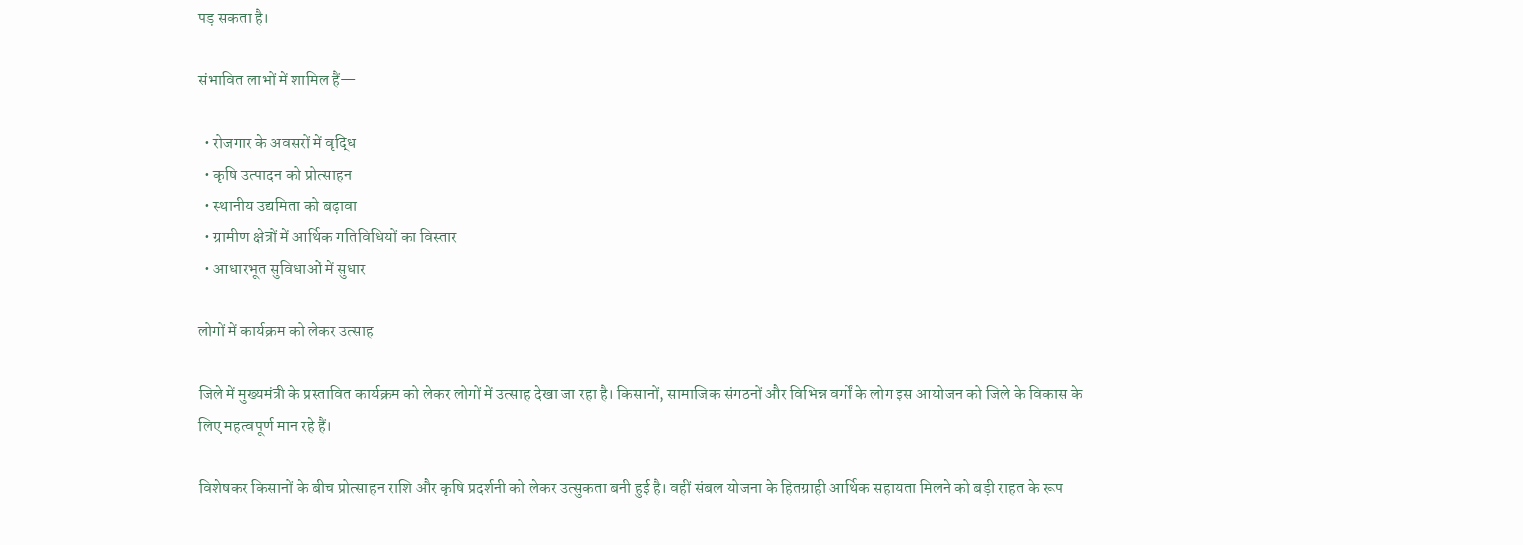पड़ सकता है।

संभावित लाभों में शामिल हैं—

  • रोजगार के अवसरों में वृद्धि
  • कृषि उत्पादन को प्रोत्साहन
  • स्थानीय उद्यमिता को बढ़ावा
  • ग्रामीण क्षेत्रों में आर्थिक गतिविधियों का विस्तार
  • आधारभूत सुविधाओं में सुधार

लोगों में कार्यक्रम को लेकर उत्साह

जिले में मुख्यमंत्री के प्रस्तावित कार्यक्रम को लेकर लोगों में उत्साह देखा जा रहा है। किसानों, सामाजिक संगठनों और विभिन्न वर्गों के लोग इस आयोजन को जिले के विकास के लिए महत्वपूर्ण मान रहे हैं।

विशेषकर किसानों के बीच प्रोत्साहन राशि और कृषि प्रदर्शनी को लेकर उत्सुकता बनी हुई है। वहीं संबल योजना के हितग्राही आर्थिक सहायता मिलने को बड़ी राहत के रूप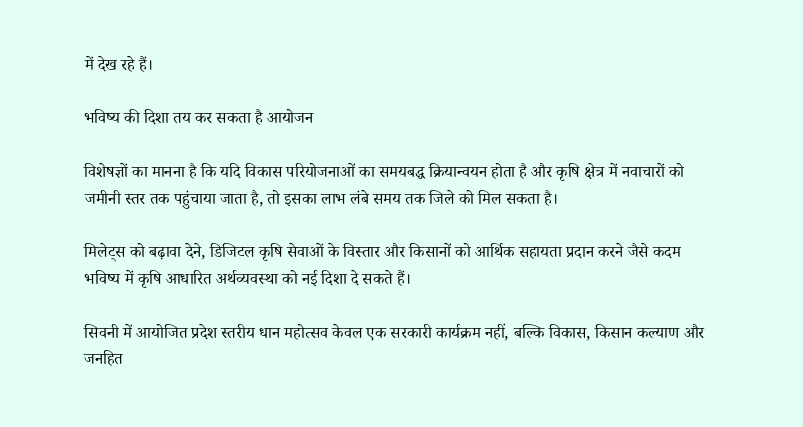में देख रहे हैं।

भविष्य की दिशा तय कर सकता है आयोजन

विशेषज्ञों का मानना है कि यदि विकास परियोजनाओं का समयबद्ध क्रियान्वयन होता है और कृषि क्षेत्र में नवाचारों को जमीनी स्तर तक पहुंचाया जाता है, तो इसका लाभ लंबे समय तक जिले को मिल सकता है।

मिलेट्स को बढ़ावा देने, डिजिटल कृषि सेवाओं के विस्तार और किसानों को आर्थिक सहायता प्रदान करने जैसे कदम भविष्य में कृषि आधारित अर्थव्यवस्था को नई दिशा दे सकते हैं।

सिवनी में आयोजित प्रदेश स्तरीय धान महोत्सव केवल एक सरकारी कार्यक्रम नहीं, बल्कि विकास, किसान कल्याण और जनहित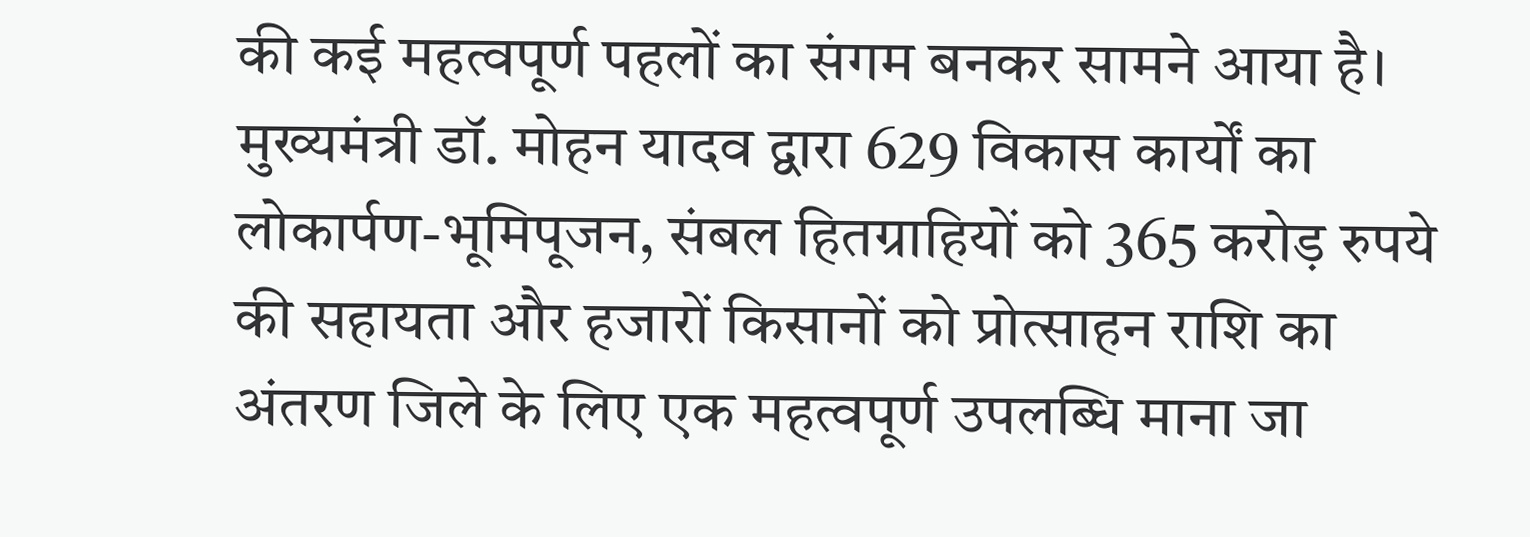की कई महत्वपूर्ण पहलों का संगम बनकर सामने आया है। मुख्यमंत्री डॉ. मोहन यादव द्वारा 629 विकास कार्यों का लोकार्पण-भूमिपूजन, संबल हितग्राहियों को 365 करोड़ रुपये की सहायता और हजारों किसानों को प्रोत्साहन राशि का अंतरण जिले के लिए एक महत्वपूर्ण उपलब्धि माना जा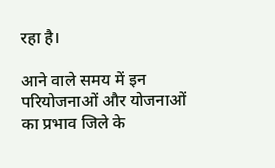रहा है।

आने वाले समय में इन परियोजनाओं और योजनाओं का प्रभाव जिले के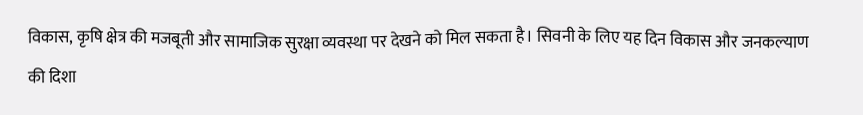विकास, कृषि क्षेत्र की मजबूती और सामाजिक सुरक्षा व्यवस्था पर देखने को मिल सकता है। सिवनी के लिए यह दिन विकास और जनकल्याण की दिशा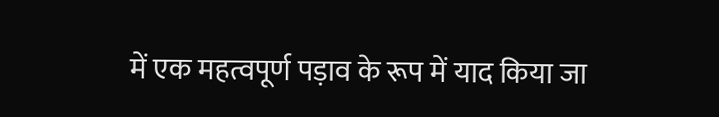में एक महत्वपूर्ण पड़ाव के रूप में याद किया जा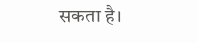सकता है।